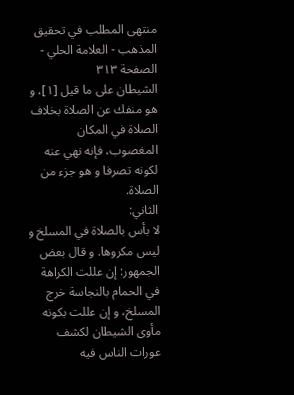منتهى المطلب في تحقيق المذهب - العلامة الحلي - الصفحة ٣١٣
الشيطان على ما قيل [١]، و هو منفك عن الصلاة بخلاف الصلاة في المكان المغصوب، فإنه نهي عنه لكونه تصرفا و هو جزء من الصلاة.
الثاني:
لا بأس بالصلاة في المسلخ و ليس مكروها. و قال بعض الجمهور: إن عللت الكراهة في الحمام بالنجاسة خرج المسلخ، و إن عللت بكونه مأوى الشيطان لكشف عورات الناس فيه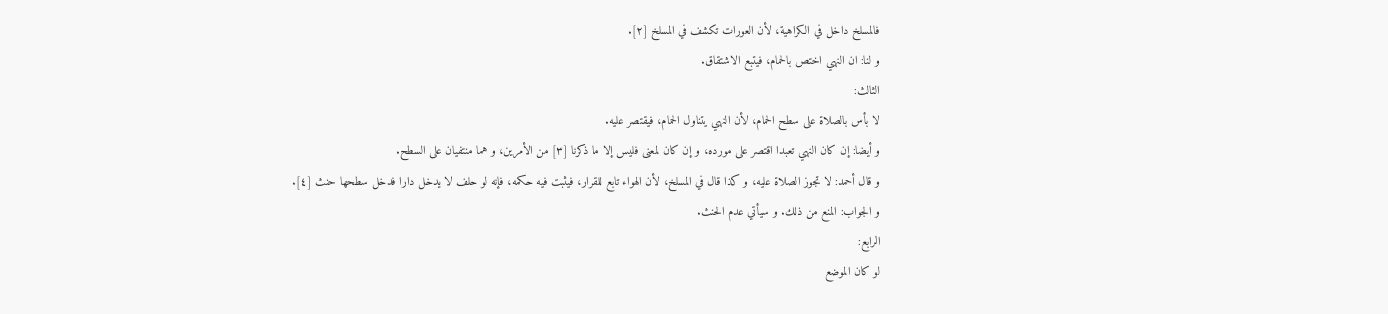فالمسلخ داخل في الكراهية، لأن العورات تكشف في المسلخ [٢].
و لنا: ان النهي اختص بالحمام، فيتبع الاشتقاق.
الثالث:
لا بأس بالصلاة على سطح الحمام، لأن النهي يتناول الحمام، فيقتصر عليه.
و أيضا: إن كان النهي تعبدا اقتصر على مورده، و إن كان لمعنى فليس إلا ما ذكرنا [٣] من الأمرين، و هما منتفيان على السطح.
و قال أحمد: لا تجوز الصلاة عليه، و كذا قال في المسلخ، لأن الهواء تابع للقرار، فيثبت فيه حكمه، فإنه لو حلف لا يدخل دارا فدخل سطحها حنث [٤].
و الجواب: المنع من ذلك. و سيأتي عدم الحنث.
الرابع:
لو كان الموضع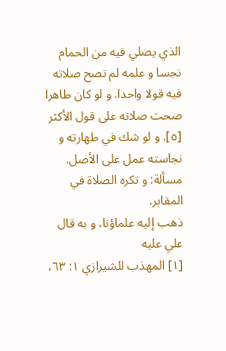الذي يصلي فيه من الحمام نجسا و علمه لم تصح صلاته فيه قولا واحدا. و لو كان طاهرا صحت صلاته على قول الأكثر [٥]. و لو شك في طهارته و نجاسته عمل على الأصل.
مسألة: و تكره الصلاة في المقابر.
ذهب إليه علماؤنا، و به قال علي عليه
[١] المهذب للشيرازي ١: ٦٣،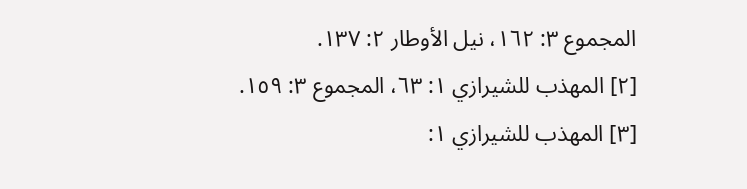المجموع ٣: ١٦٢، نيل الأوطار ٢: ١٣٧.
[٢] المهذب للشيرازي ١: ٦٣، المجموع ٣: ١٥٩.
[٣] المهذب للشيرازي ١: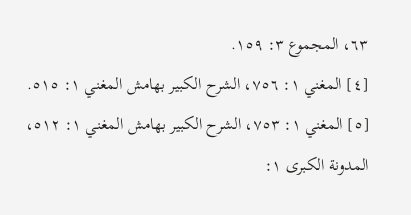٦٣، المجموع ٣: ١٥٩.
[٤] المغني ١: ٧٥٦، الشرح الكبير بهامش المغني ١: ٥١٥.
[٥] المغني ١: ٧٥٣، الشرح الكبير بهامش المغني ١: ٥١٢، المدونة الكبرى ١: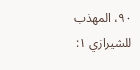٩٠، المهذب للشيرازي ١: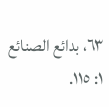٦٣، بدائع الصنائع ١: ١١٥.